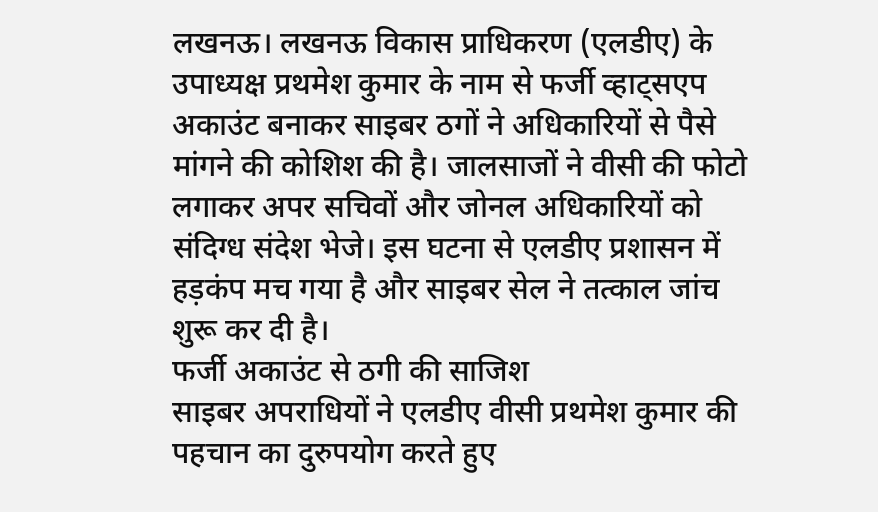लखनऊ। लखनऊ विकास प्राधिकरण (एलडीए) के उपाध्यक्ष प्रथमेश कुमार के नाम से फर्जी व्हाट्सएप अकाउंट बनाकर साइबर ठगों ने अधिकारियों से पैसे मांगने की कोशिश की है। जालसाजों ने वीसी की फोटो लगाकर अपर सचिवों और जोनल अधिकारियों को संदिग्ध संदेश भेजे। इस घटना से एलडीए प्रशासन में हड़कंप मच गया है और साइबर सेल ने तत्काल जांच शुरू कर दी है।
फर्जी अकाउंट से ठगी की साजिश
साइबर अपराधियों ने एलडीए वीसी प्रथमेश कुमार की पहचान का दुरुपयोग करते हुए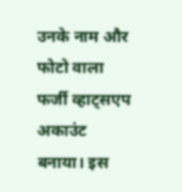उनके नाम और फोटो वाला फर्जी व्हाट्सएप अकाउंट बनाया। इस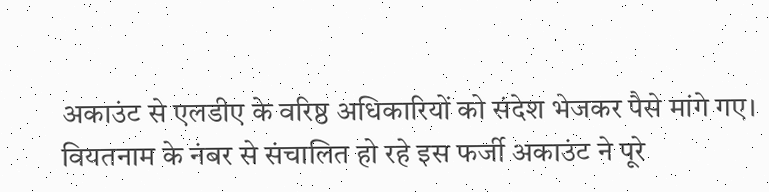अकाउंट से एलडीए के वरिष्ठ अधिकारियों को संदेश भेजकर पैसे मांगे गए। वियतनाम के नंबर से संचालित हो रहे इस फर्जी अकाउंट ने पूरे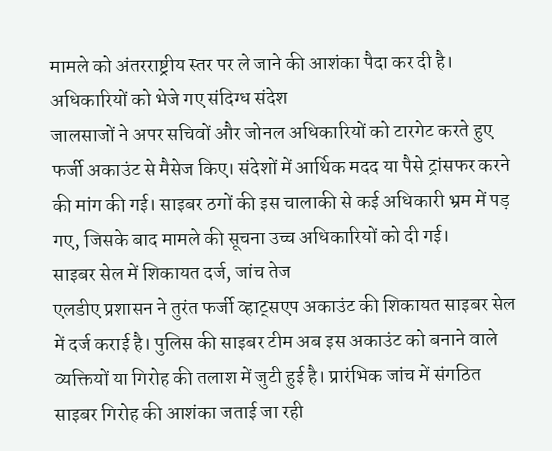मामले को अंतरराष्ट्रीय स्तर पर ले जाने की आशंका पैदा कर दी है।
अधिकारियों को भेजे गए संदिग्ध संदेश
जालसाजों ने अपर सचिवों और जोनल अधिकारियों को टारगेट करते हुए फर्जी अकाउंट से मैसेज किए। संदेशों में आर्थिक मदद या पैसे ट्रांसफर करने की मांग की गई। साइबर ठगों की इस चालाकी से कई अधिकारी भ्रम में पड़ गए, जिसके बाद मामले की सूचना उच्च अधिकारियों को दी गई।
साइबर सेल में शिकायत दर्ज, जांच तेज
एलडीए प्रशासन ने तुरंत फर्जी व्हाट्सएप अकाउंट की शिकायत साइबर सेल में दर्ज कराई है। पुलिस की साइबर टीम अब इस अकाउंट को बनाने वाले व्यक्तियों या गिरोह की तलाश में जुटी हुई है। प्रारंभिक जांच में संगठित साइबर गिरोह की आशंका जताई जा रही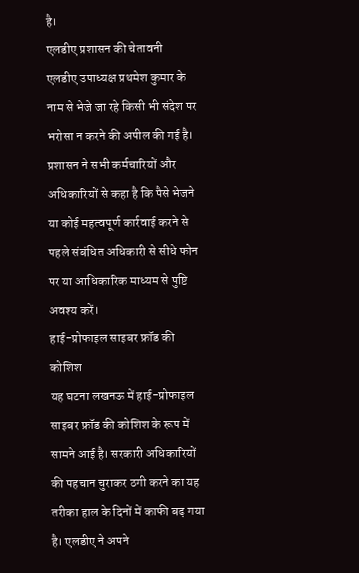है।
एलडीए प्रशासन की चेतावनी
एलडीए उपाध्यक्ष प्रथमेश कुमार के नाम से भेजे जा रहे किसी भी संदेश पर भरोसा न करने की अपील की गई है। प्रशासन ने सभी कर्मचारियों और अधिकारियों से कहा है कि पैसे भेजने या कोई महत्वपूर्ण कार्रवाई करने से पहले संबंधित अधिकारी से सीधे फोन पर या आधिकारिक माध्यम से पुष्टि अवश्य करें।
हाई-प्रोफाइल साइबर फ्रॉड की कोशिश
यह घटना लखनऊ में हाई-प्रोफाइल साइबर फ्रॉड की कोशिश के रूप में सामने आई है। सरकारी अधिकारियों की पहचान चुराकर ठगी करने का यह तरीका हाल के दिनों में काफी बढ़ गया है। एलडीए ने अपने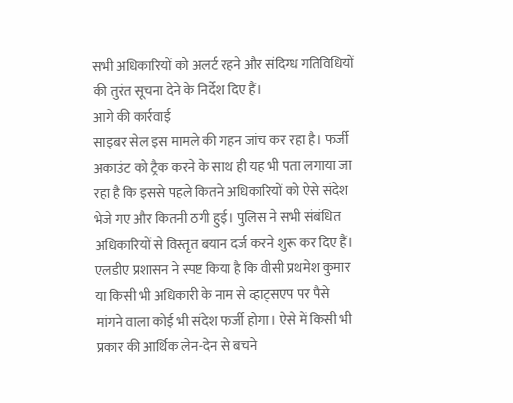सभी अधिकारियों को अलर्ट रहने और संदिग्ध गतिविधियों की तुरंत सूचना देने के निर्देश दिए हैं।
आगे की कार्रवाई
साइबर सेल इस मामले की गहन जांच कर रहा है। फर्जी अकाउंट को ट्रैक करने के साथ ही यह भी पता लगाया जा रहा है कि इससे पहले कितने अधिकारियों को ऐसे संदेश भेजे गए और कितनी ठगी हुई। पुलिस ने सभी संबंधित अधिकारियों से विस्तृत बयान दर्ज करने शुरू कर दिए हैं।
एलडीए प्रशासन ने स्पष्ट किया है कि वीसी प्रथमेश कुमार या किसी भी अधिकारी के नाम से व्हाट्सएप पर पैसे मांगने वाला कोई भी संदेश फर्जी होगा। ऐसे में किसी भी प्रकार की आर्थिक लेन-देन से बचने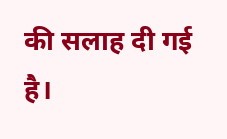की सलाह दी गई है।